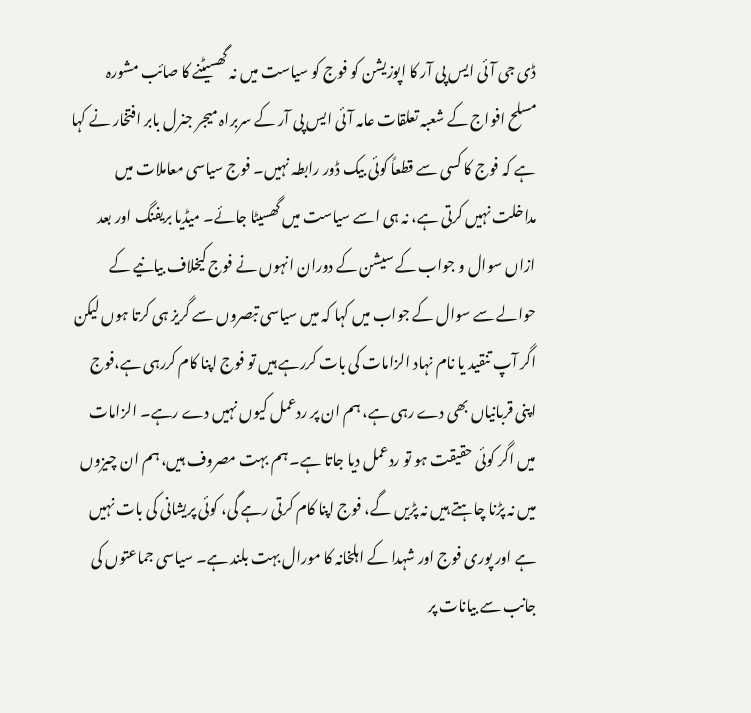ڈی جی آئی ایس پی آر کا اپوزیشن کو فوج کو سیاست میں نہ گھسیٹنے کا صائب مشورہ
مسلح افواج کے شعبہ تعلقات عامہ آئی ایس پی آر کے سربراہ میجر جنرل بابر افتخار نے کہا ہے کہ فوج کا کسی سے قطعاً کوئی بیک ڈور رابطہ نہیں۔ فوج سیاسی معاملات میں مداخلت نہیں کرتی ہے، نہ ہی اسے سیاست میں گھسیٹا جائے۔ میڈیا بریفنگ اور بعد ازاں سوال و جواب کے سیشن کے دوران انہوں نے فوج کیخلاف بیانیے کے حوالے سے سوال کے جواب میں کہا کہ میں سیاسی تبصروں سے گریز ہی کرتا ہوں لیکن اگر آپ تنقید یا نام نہاد الزامات کی بات کررہے ہیں تو فوج اپنا کام کررہی ہے،فوج اپنی قربانیاں بھی دے رہی ہے، ہم ان پر ردعمل کیوں نہیں دے رہے۔ الزامات میں اگر کوئی حقیقت ہو تو ردعمل دیا جاتا ہے۔ ہم بہت مصروف ہیں، ہم ان چیزوں میں نہ پڑنا چاہتے ہیں نہ پڑیں گے، فوج اپنا کام کرتی رہے گی، کوئی پریشانی کی بات نہیں ہے اور پوری فوج اور شہدا کے اہلخانہ کا مورال بہت بلند ہے۔ سیاسی جماعتوں کی جانب سے بیانات پر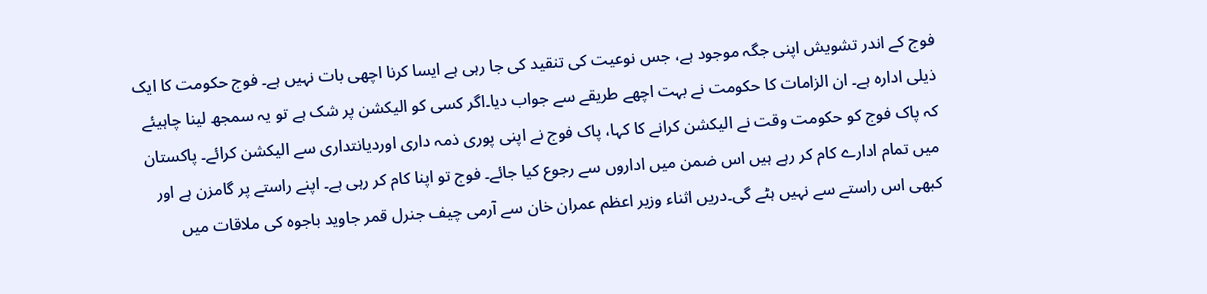فوج کے اندر تشویش اپنی جگہ موجود ہے، جس نوعیت کی تنقید کی جا رہی ہے ایسا کرنا اچھی بات نہیں ہے۔ فوج حکومت کا ایک ذیلی ادارہ ہے۔ ان الزامات کا حکومت نے بہت اچھے طریقے سے جواب دیا۔اگر کسی کو الیکشن پر شک ہے تو یہ سمجھ لینا چاہیئے کہ پاک فوج کو حکومت وقت نے الیکشن کرانے کا کہا، پاک فوج نے اپنی پوری ذمہ داری اوردیانتداری سے الیکشن کرائے۔ پاکستان میں تمام ادارے کام کر رہے ہیں اس ضمن میں اداروں سے رجوع کیا جائے۔ فوج تو اپنا کام کر رہی ہے۔ اپنے راستے پر گامزن ہے اور کبھی اس راستے سے نہیں ہٹے گی۔دریں اثناء وزیر اعظم عمران خان سے آرمی چیف جنرل قمر جاوید باجوہ کی ملاقات میں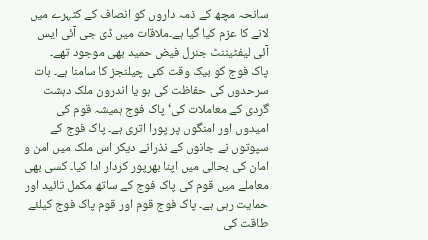سانحہ مچھ کے ذمہ داروں کو انصاف کے کٹہرے میں لانے کا عزم کیا گیا ہے۔ملاقات میں ڈی جی آئی ایس آئی لیفٹیننٹ جنرل فیض حمید بھی موجود تھے۔
پاک فوج کو بیک وقت کئی چیلنجز کا سامنا ہے۔ بات سرحدوں کی حفاظت کی ہو یا اندرون ملک دہشت گردی کے معاملات کی‘ پاک فوج ہمیشہ قوم کی امیدوں اور امنگوں پر پورا اتری ہے۔ پاک فوج کے سپوتوں نے جانوں کے نذرانے دیکر اس ملک میں امن و امان کی بحالی میں اپنا بھرپور کردار ادا کیا۔ کسی بھی معاملے میں قوم کی پاک فوج کے ساتھ مکمل تائید اور حمایت رہی ہے۔ پاک فوج قوم اور قوم پاک فوج کیلئے طاقت کی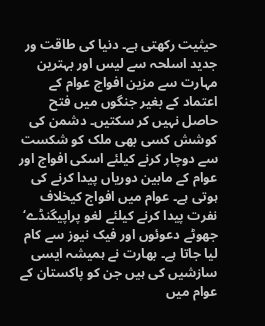حیثیت رکھتی ہے۔ دنیا کی طاقت ور جدید اسلحہ سے لیس اور بہترین مہارت سے مزین افواج عوام کے اعتماد کے بغیر جنگوں میں فتح حاصل نہیں کر سکتیں۔ دشمن کی کوشش کسی بھی ملک کو شکست سے دوچار کرنے کیلئے اسکی افواج اور عوام کے مابین دوریاں پیدا کرنے کی ہوتی ہے۔ عوام میں افواج کیخلاف نفرت پیدا کرنے کیلئے لغو پراپیگنڈے‘ جھوٹے دعوئوں اور فیک نیوز سے کام لیا جاتا ہے۔ بھارت نے ہمیشہ ایسی سازشیں کی ہیں جن کو پاکستان کے عوام میں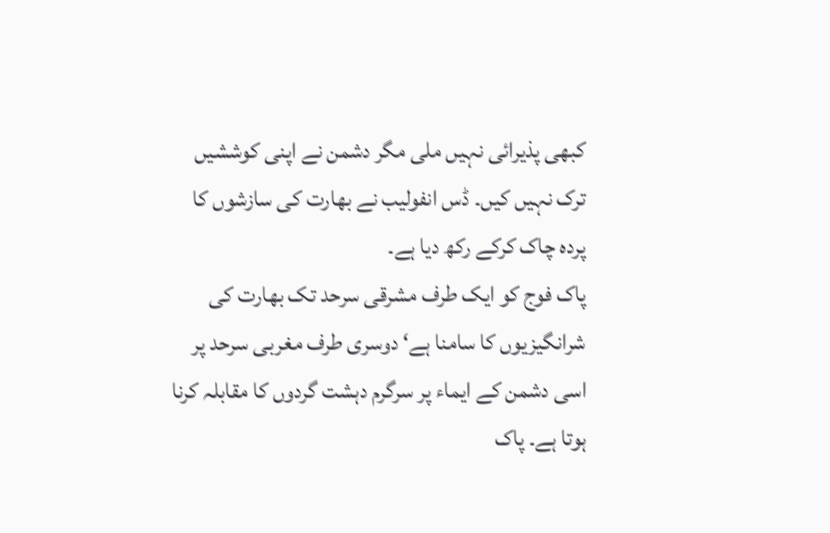کبھی پذیرائی نہیں ملی مگر دشمن نے اپنی کوششیں ترک نہیں کیں۔ ڈس انفولیب نے بھارت کی سازشوں کا پردہ چاک کرکے رکھ دیا ہے۔
پاک فوج کو ایک طرف مشرقی سرحد تک بھارت کی شرانگیزیوں کا سامنا ہے‘ دوسری طرف مغربی سرحد پر اسی دشمن کے ایماء پر سرگرم دہشت گردوں کا مقابلہ کرنا ہوتا ہے۔ پاک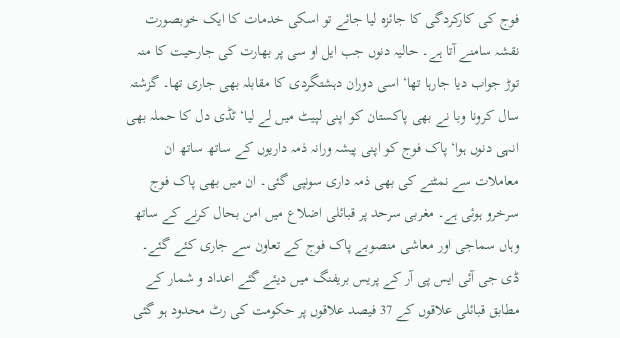فوج کی کارکردگی کا جائزہ لیا جائے تو اسکی خدمات کا ایک خوبصورت نقشہ سامنے آتا ہے۔ حالیہ دنوں جب ایل او سی پر بھارت کی جارحیت کا منہ توڑ جواب دیا جارہا تھا‘ اسی دوران دہشتگردی کا مقابلہ بھی جاری تھا۔ گزشتہ سال کرونا وبا نے بھی پاکستان کو اپنی لپیٹ میں لے لیا‘ ٹڈی دل کا حملہ بھی انہی دنوں ہوا‘ پاک فوج کو اپنی پیشہ ورانہ ذمہ داریوں کے ساتھ ساتھ ان معاملات سے نمٹنے کی بھی ذمہ داری سونپی گئی۔ ان میں بھی پاک فوج سرخرو ہوئی ہے۔ مغربی سرحد پر قبائلی اضلاع میں امن بحال کرنے کے ساتھ وہاں سماجی اور معاشی منصوبے پاک فوج کے تعاون سے جاری کئے گئے۔ ڈی جی آئی ایس پی آر کے پریس بریفنگ میں دیئے گئے اعداد و شمار کے مطابق قبائلی علاقوں کے 37 فیصد علاقوں پر حکومت کی رٹ محدود ہو گئی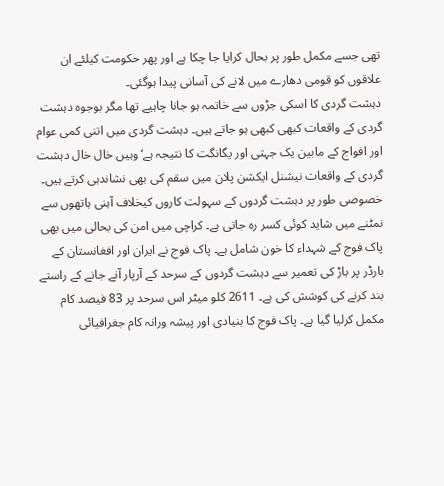تھی جسے مکمل طور پر بحال کرایا جا چکا ہے اور پھر حکومت کیلئے ان علاقوں کو قومی دھارے میں لانے کی آسانی پیدا ہوگئی۔
دہشت گردی کا اسکی جڑوں سے خاتمہ ہو جانا چاہیے تھا مگر بوجوہ دہشت گردی کے واقعات کبھی کبھی ہو جاتے ہیں۔ دہشت گردی میں اتنی کمی عوام اور افواج کے مابین یک جہتی اور یگانگت کا نتیجہ ہے‘ وہیں خال خال دہشت گردی کے واقعات نیشنل ایکشن پلان میں سقم کی بھی نشاندہی کرتے ہیں۔ خصوصی طور پر دہشت گردوں کے سہولت کاروں کیخلاف آہنی ہاتھوں سے نمٹنے میں شاید کوئی کسر رہ جاتی ہے۔ کراچی میں امن کی بحالی میں بھی پاک فوج کے شہداء کا خون شامل ہے۔ پاک فوج نے ایران اور افغانستان کے بارڈر پر باڑ کی تعمیر سے دہشت گردوں کے سرحد کے آرپار آنے جانے کے راستے بند کرنے کی کوشش کی ہے۔ 2611 کلو میٹر اس سرحد پر 83 فیصد کام مکمل کرلیا گیا ہے۔ پاک فوج کا بنیادی اور پیشہ ورانہ کام جغرافیائی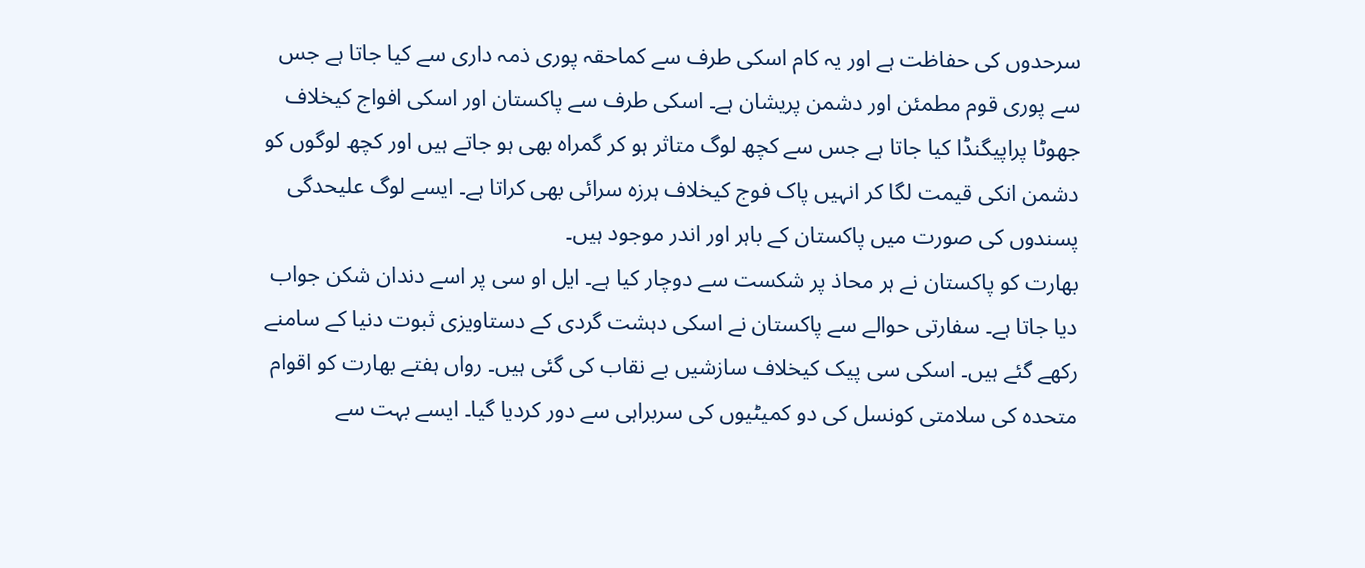سرحدوں کی حفاظت ہے اور یہ کام اسکی طرف سے کماحقہ پوری ذمہ داری سے کیا جاتا ہے جس سے پوری قوم مطمئن اور دشمن پریشان ہے۔ اسکی طرف سے پاکستان اور اسکی افواج کیخلاف جھوٹا پراپیگنڈا کیا جاتا ہے جس سے کچھ لوگ متاثر ہو کر گمراہ بھی ہو جاتے ہیں اور کچھ لوگوں کو دشمن انکی قیمت لگا کر انہیں پاک فوج کیخلاف ہرزہ سرائی بھی کراتا ہے۔ ایسے لوگ علیحدگی پسندوں کی صورت میں پاکستان کے باہر اور اندر موجود ہیں۔
بھارت کو پاکستان نے ہر محاذ پر شکست سے دوچار کیا ہے۔ ایل او سی پر اسے دندان شکن جواب دیا جاتا ہے۔ سفارتی حوالے سے پاکستان نے اسکی دہشت گردی کے دستاویزی ثبوت دنیا کے سامنے رکھے گئے ہیں۔ اسکی سی پیک کیخلاف سازشیں بے نقاب کی گئی ہیں۔ رواں ہفتے بھارت کو اقوام متحدہ کی سلامتی کونسل کی دو کمیٹیوں کی سربراہی سے دور کردیا گیا۔ ایسے بہت سے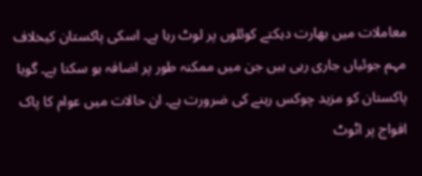معاملات میں بھارت دہکتے کوئلوں پر لوٹ رہا ہے۔ اسکی پاکستان کیخلاف مہم جوئیاں جاری رہی ہیں جن میں ممکنہ طور پر اضافہ ہو سکتا ہے۔ گویا پاکستان کو مزید چوکس رہنے کی ضرورت ہے۔ ان حالات میں عوام کا پاک افواج پر اٹوٹ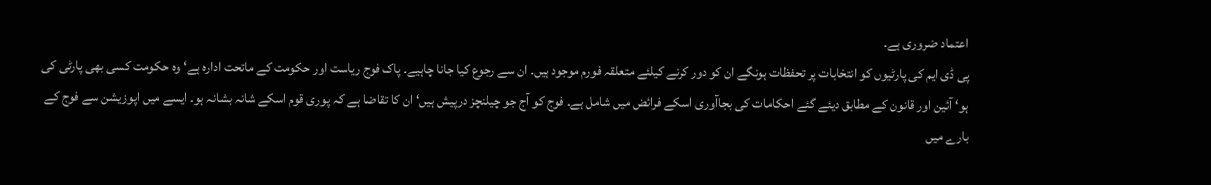اعتماد ضروری ہے۔
پی ڈی ایم کی پارٹیوں کو انتخابات پر تحفظات ہونگے ان کو دور کرنے کیلئے متعلقہ فورم موجود ہیں۔ ان سے رجوع کیا جانا چاہیے۔ پاک فوج ریاست اور حکومت کے ماتحت ادارہ ہے‘ وہ حکومت کسی بھی پارٹی کی ہو‘ آئین اور قانون کے مطابق دیئے گئے احکامات کی بجاآوری اسکے فرائض میں شامل ہے۔ فوج کو آج جو چیلنچز درپیش ہیں‘ ان کا تقاضا ہے کہ پوری قوم اسکے شانہ بشانہ ہو۔ ایسے میں اپوزیشن سے فوج کے بارے میں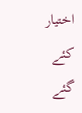اختیار کئے گئے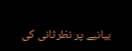بیانیے پر نظرثانی کی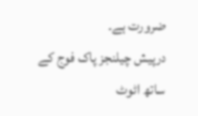ضرورت ہے۔
درپیش چیلنجز پاک فوج کے ساتھ اٹوٹ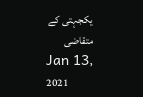یکجہتی کے متقاضی
Jan 13, 2021